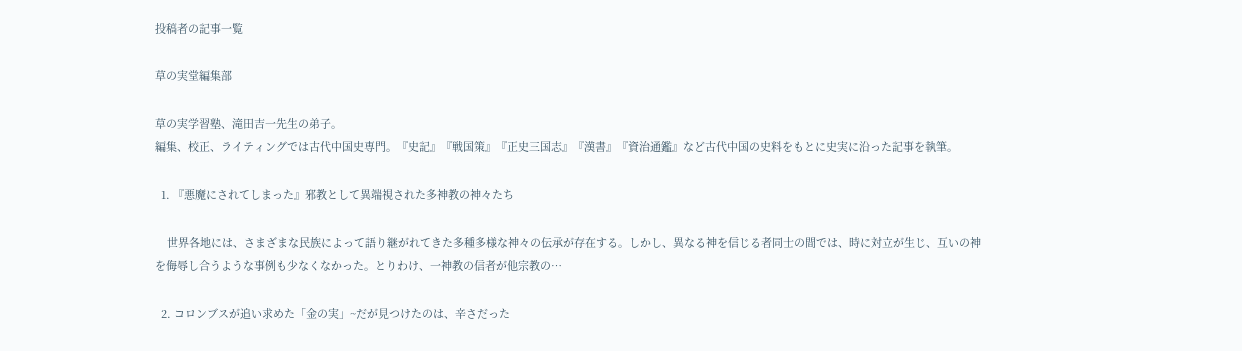投稿者の記事一覧

草の実堂編集部

草の実学習塾、滝田吉一先生の弟子。
編集、校正、ライティングでは古代中国史専門。『史記』『戦国策』『正史三国志』『漢書』『資治通鑑』など古代中国の史料をもとに史実に沿った記事を執筆。

  1. 『悪魔にされてしまった』邪教として異端視された多神教の神々たち

    世界各地には、さまざまな民族によって語り継がれてきた多種多様な神々の伝承が存在する。しかし、異なる神を信じる者同士の間では、時に対立が生じ、互いの神を侮辱し合うような事例も少なくなかった。とりわけ、一神教の信者が他宗教の…

  2. コロンブスが追い求めた「金の実」~だが見つけたのは、辛さだった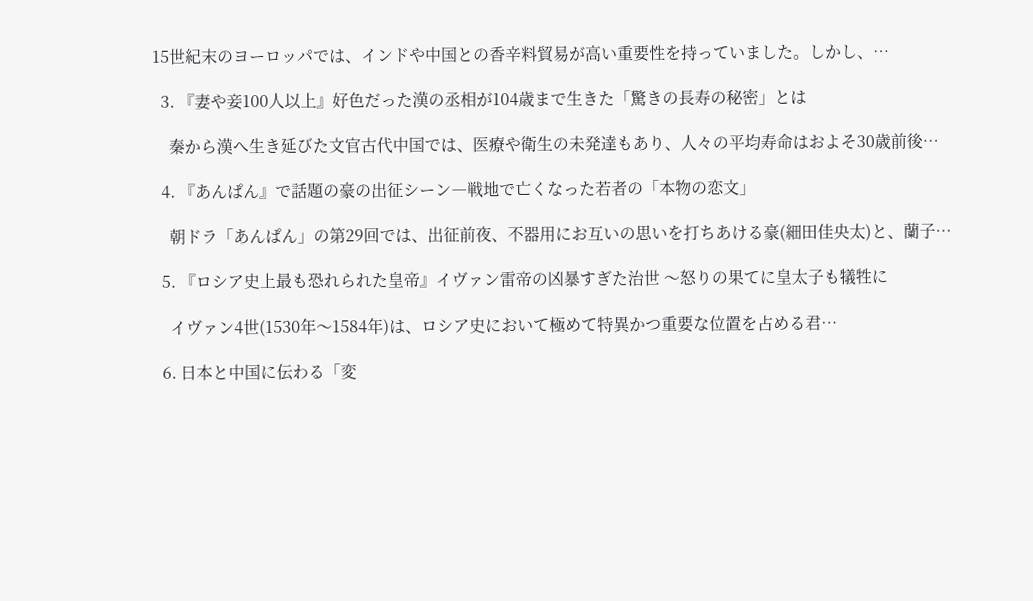15世紀末のヨーロッパでは、インドや中国との香辛料貿易が高い重要性を持っていました。しかし、…

  3. 『妻や妾100人以上』好色だった漢の丞相が104歳まで生きた「驚きの長寿の秘密」とは

    秦から漢へ生き延びた文官古代中国では、医療や衛生の未発達もあり、人々の平均寿命はおよそ30歳前後…

  4. 『あんぱん』で話題の豪の出征シーン―戦地で亡くなった若者の「本物の恋文」

    朝ドラ「あんぱん」の第29回では、出征前夜、不器用にお互いの思いを打ちあける豪(細田佳央太)と、蘭子…

  5. 『ロシア史上最も恐れられた皇帝』イヴァン雷帝の凶暴すぎた治世 〜怒りの果てに皇太子も犠牲に

    イヴァン4世(1530年〜1584年)は、ロシア史において極めて特異かつ重要な位置を占める君…

  6. 日本と中国に伝わる「変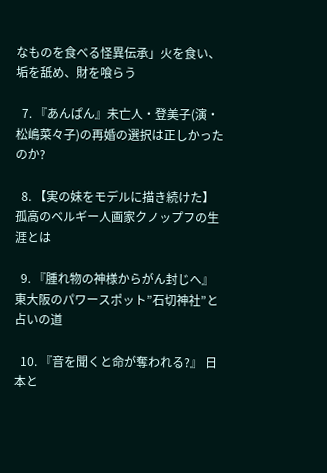なものを食べる怪異伝承」火を食い、垢を舐め、財を喰らう

  7. 『あんぱん』未亡人・登美子(演・松嶋菜々子)の再婚の選択は正しかったのか?

  8. 【実の妹をモデルに描き続けた】孤高のベルギー人画家クノップフの生涯とは

  9. 『腫れ物の神様からがん封じへ』東大阪のパワースポット”石切神社”と占いの道

  10. 『音を聞くと命が奪われる?』 日本と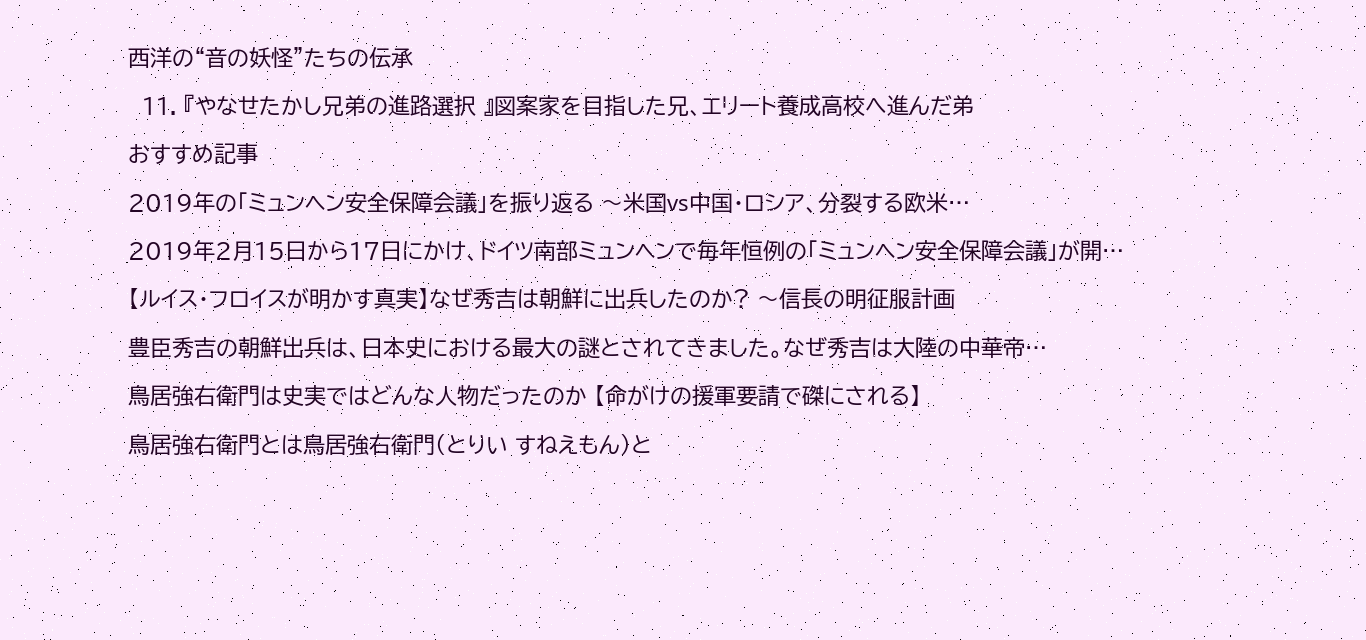西洋の“音の妖怪”たちの伝承

  11. 『やなせたかし兄弟の進路選択 』図案家を目指した兄、エリート養成高校へ進んだ弟

おすすめ記事

2019年の「ミュンヘン安全保障会議」を振り返る 〜米国vs中国・ロシア、分裂する欧米…

2019年2月15日から17日にかけ、ドイツ南部ミュンヘンで毎年恒例の「ミュンヘン安全保障会議」が開…

【ルイス・フロイスが明かす真実】なぜ秀吉は朝鮮に出兵したのか? 〜信長の明征服計画

豊臣秀吉の朝鮮出兵は、日本史における最大の謎とされてきました。なぜ秀吉は大陸の中華帝…

鳥居強右衛門は史実ではどんな人物だったのか 【命がけの援軍要請で磔にされる】

鳥居強右衛門とは鳥居強右衛門(とりい すねえもん)と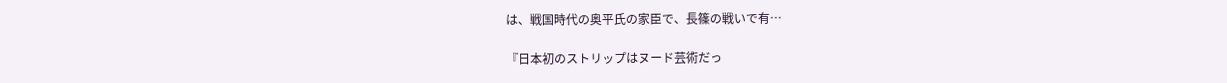は、戦国時代の奥平氏の家臣で、長篠の戦いで有…

『日本初のストリップはヌード芸術だっ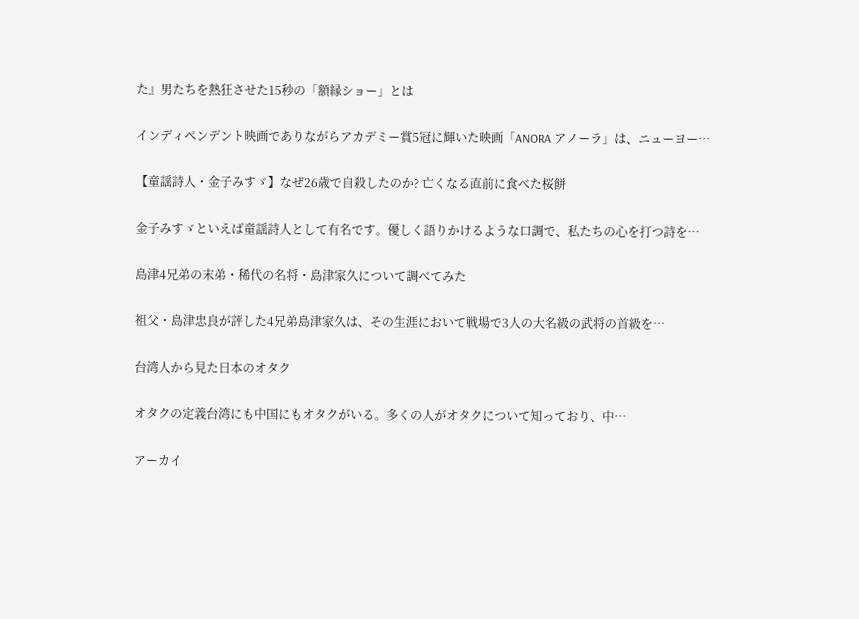た』男たちを熱狂させた15秒の「額縁ショー」とは

インディペンデント映画でありながらアカデミー賞5冠に輝いた映画「ANORA アノーラ」は、ニューヨー…

【童謡詩人・金子みすゞ】なぜ26歳で自殺したのか? 亡くなる直前に食べた桜餅

金子みすゞといえば童謡詩人として有名です。優しく語りかけるような口調で、私たちの心を打つ詩を…

島津4兄弟の末弟・稀代の名将・島津家久について調べてみた

祖父・島津忠良が評した4兄弟島津家久は、その生涯において戦場で3人の大名級の武将の首級を…

台湾人から見た日本のオタク

オタクの定義台湾にも中国にもオタクがいる。多くの人がオタクについて知っており、中…

アーカイ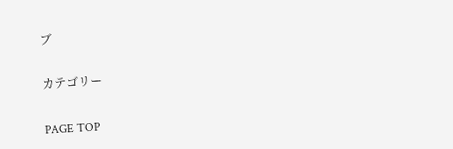ブ

カテゴリー

PAGE TOP